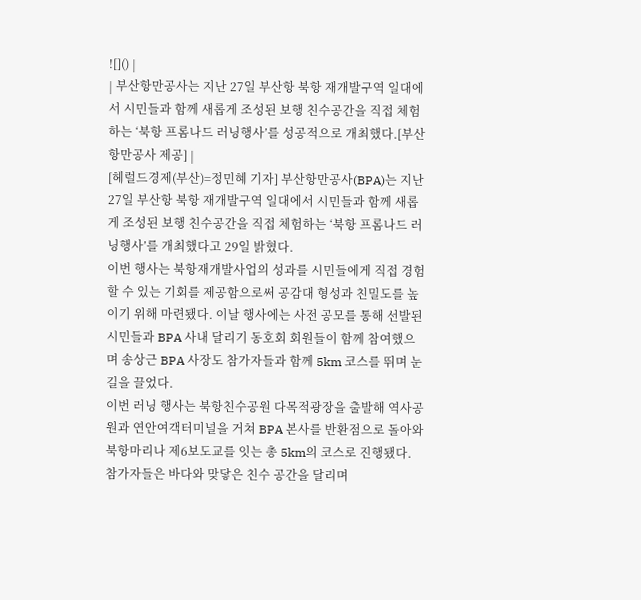![]() |
| 부산항만공사는 지난 27일 부산항 북항 재개발구역 일대에서 시민들과 함께 새롭게 조성된 보행 친수공간을 직접 체험하는 ‘북항 프롬나드 러닝행사’를 성공적으로 개최했다.[부산항만공사 제공] |
[헤럴드경제(부산)=정민혜 기자] 부산항만공사(BPA)는 지난 27일 부산항 북항 재개발구역 일대에서 시민들과 함께 새롭게 조성된 보행 친수공간을 직접 체험하는 ‘북항 프롬나드 러닝행사’를 개최했다고 29일 밝혔다.
이번 행사는 북항재개발사업의 성과를 시민들에게 직접 경험할 수 있는 기회를 제공함으로써 공감대 형성과 친밀도를 높이기 위해 마련됐다. 이날 행사에는 사전 공모를 통해 선발된 시민들과 BPA 사내 달리기 동호회 회원들이 함께 참여했으며 송상근 BPA 사장도 참가자들과 함께 5km 코스를 뛰며 눈길을 끌었다.
이번 러닝 행사는 북항친수공원 다목적광장을 출발해 역사공원과 연안여객터미널을 거쳐 BPA 본사를 반환점으로 돌아와 북항마리나 제6보도교를 잇는 총 5km의 코스로 진행됐다. 참가자들은 바다와 맞닿은 친수 공간을 달리며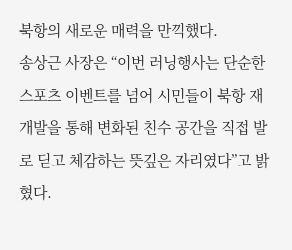북항의 새로운 매력을 만끽했다.
송상근 사장은 “이번 러닝행사는 단순한 스포츠 이벤트를 넘어 시민들이 북항 재개발을 통해 변화된 친수 공간을 직접 발로 딛고 체감하는 뜻깊은 자리였다”고 밝혔다.